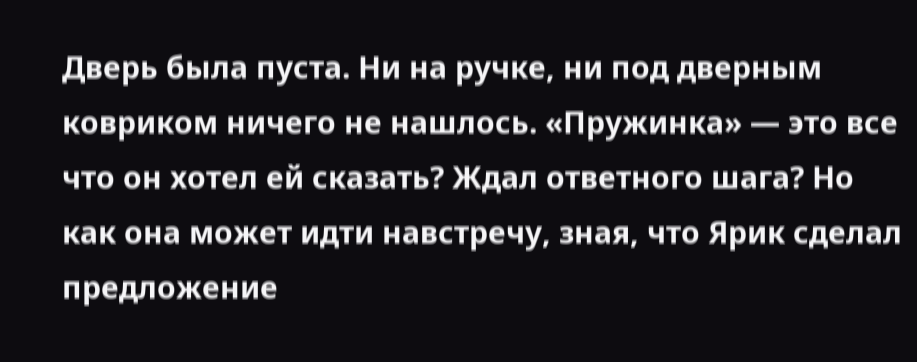Дверь была пуста. Ни на ручке, ни под дверным ковриком ничего не нашлось. «Пружинка» — это все что он хотел ей сказать? Ждал ответного шага? Но как она может идти навстречу, зная, что Ярик сделал предложение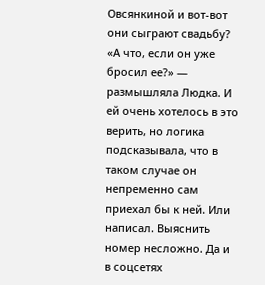Овсянкиной и вот-вот они сыграют свадьбу? «А что, если он уже бросил ее?» — размышляла Людка. И ей очень хотелось в это верить, но логика подсказывала, что в таком случае он непременно сам приехал бы к ней. Или написал. Выяснить номер несложно. Да и в соцсетях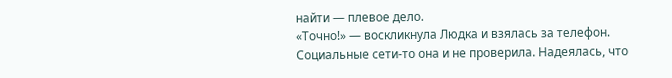найти — плевое дело.
«Точно!» — воскликнула Людка и взялась за телефон.
Социальные сети-то она и не проверила. Надеялась, что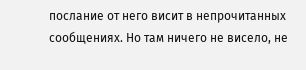послание от него висит в непрочитанных сообщениях. Но там ничего не висело, не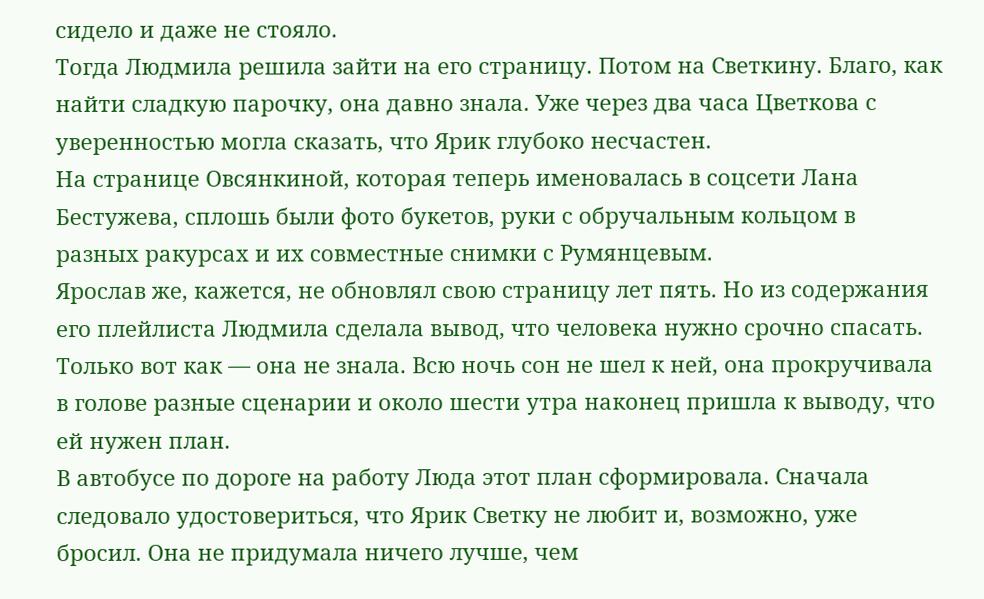сидело и даже не стояло.
Тогда Людмила решила зайти на его страницу. Потом на Светкину. Благо, как найти сладкую парочку, она давно знала. Уже через два часа Цветкова с уверенностью могла сказать, что Ярик глубоко несчастен.
На странице Овсянкиной, которая теперь именовалась в соцсети Лана Бестужева, сплошь были фото букетов, руки с обручальным кольцом в разных ракурсах и их совместные снимки с Румянцевым.
Ярослав же, кажется, не обновлял свою страницу лет пять. Но из содержания его плейлиста Людмила сделала вывод, что человека нужно срочно спасать. Только вот как — она не знала. Всю ночь сон не шел к ней, она прокручивала в голове разные сценарии и около шести утра наконец пришла к выводу, что ей нужен план.
В автобусе по дороге на работу Люда этот план сформировала. Сначала следовало удостовериться, что Ярик Светку не любит и, возможно, уже бросил. Она не придумала ничего лучше, чем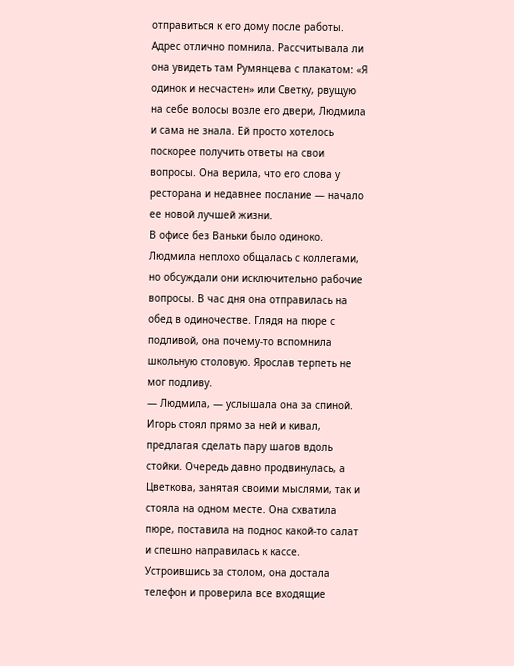отправиться к его дому после работы. Адрес отлично помнила. Рассчитывала ли она увидеть там Румянцева с плакатом: «Я одинок и несчастен» или Светку, рвущую на себе волосы возле его двери, Людмила и сама не знала. Ей просто хотелось поскорее получить ответы на свои вопросы. Она верила, что его слова у ресторана и недавнее послание — начало ее новой лучшей жизни.
В офисе без Ваньки было одиноко. Людмила неплохо общалась с коллегами, но обсуждали они исключительно рабочие вопросы. В час дня она отправилась на обед в одиночестве. Глядя на пюре с подливой, она почему-то вспомнила школьную столовую. Ярослав терпеть не мог подливу.
— Людмила, — услышала она за спиной.
Игорь стоял прямо за ней и кивал, предлагая сделать пару шагов вдоль стойки. Очередь давно продвинулась, а Цветкова, занятая своими мыслями, так и стояла на одном месте. Она схватила пюре, поставила на поднос какой-то салат и спешно направилась к кассе.
Устроившись за столом, она достала телефон и проверила все входящие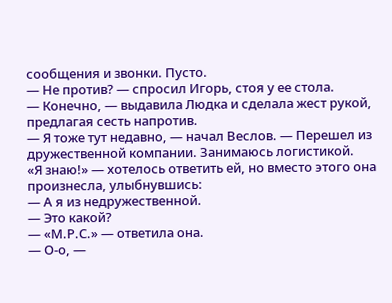сообщения и звонки. Пусто.
— Не против? — спросил Игорь, стоя у ее стола.
— Конечно, — выдавила Людка и сделала жест рукой, предлагая сесть напротив.
— Я тоже тут недавно, — начал Веслов. — Перешел из дружественной компании. Занимаюсь логистикой.
«Я знаю!» — хотелось ответить ей, но вместо этого она произнесла, улыбнувшись:
— А я из недружественной.
— Это какой?
— «М.Р.С.» — ответила она.
— О-о, —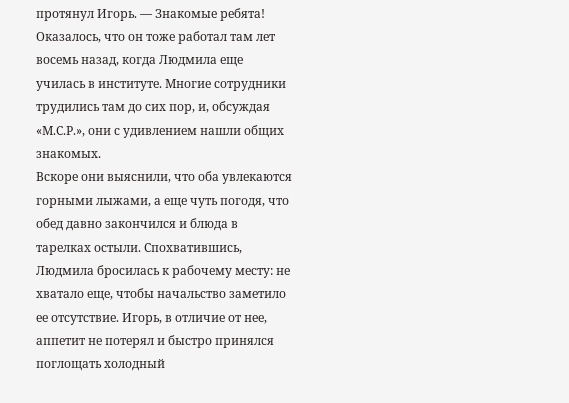протянул Игорь. — Знакомые ребята!
Оказалось, что он тоже работал там лет восемь назад, когда Людмила еще училась в институте. Многие сотрудники трудились там до сих пор, и, обсуждая «М.С.Р.», они с удивлением нашли общих знакомых.
Вскоре они выяснили, что оба увлекаются горными лыжами, а еще чуть погодя, что обед давно закончился и блюда в тарелках остыли. Спохватившись, Людмила бросилась к рабочему месту: не хватало еще, чтобы начальство заметило ее отсутствие. Игорь, в отличие от нее, аппетит не потерял и быстро принялся поглощать холодный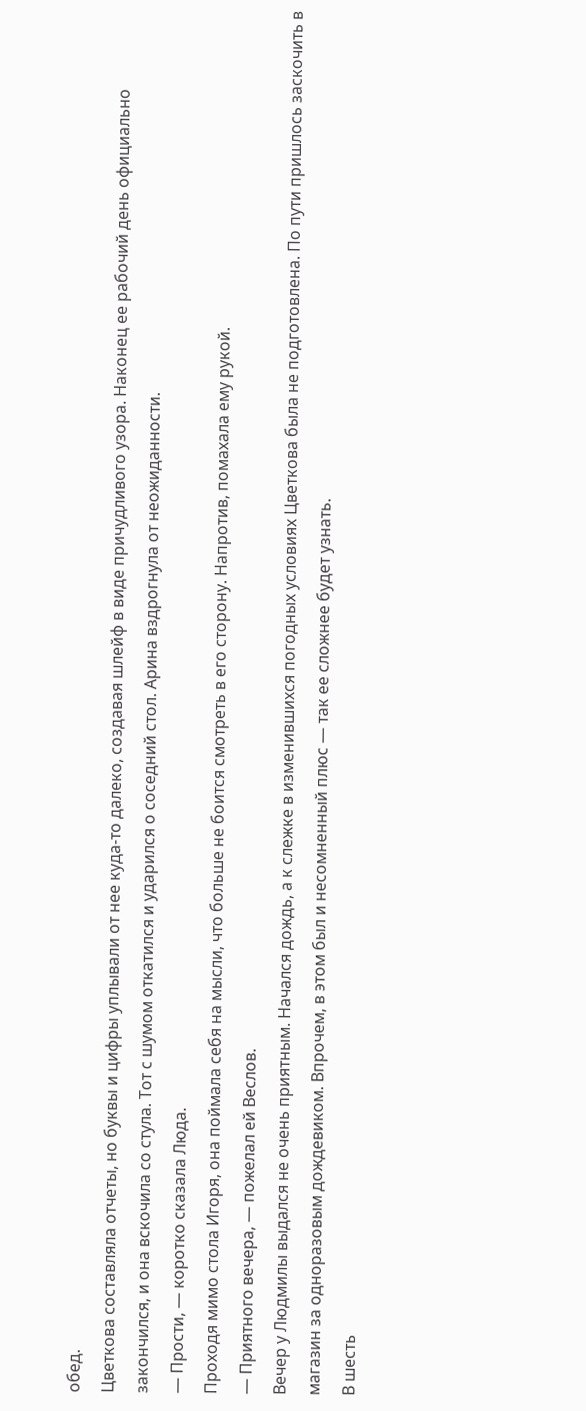обед.
Цветкова составляла отчеты, но буквы и цифры уплывали от нее куда-то далеко, создавая шлейф в виде причудливого узора. Наконец ее рабочий день официально закончился, и она вскочила со стула. Тот с шумом откатился и ударился о соседний стол. Арина вздрогнула от неожиданности.
— Прости, — коротко сказала Люда.
Проходя мимо стола Игоря, она поймала себя на мысли, что больше не боится смотреть в его сторону. Напротив, помахала ему рукой.
— Приятного вечера, — пожелал ей Веслов.
Вечер у Людмилы выдался не очень приятным. Начался дождь, а к слежке в изменившихся погодных условиях Цветкова была не подготовлена. По пути пришлось заскочить в магазин за одноразовым дождевиком. Впрочем, в этом был и несомненный плюс — так ее сложнее будет узнать.
В шесть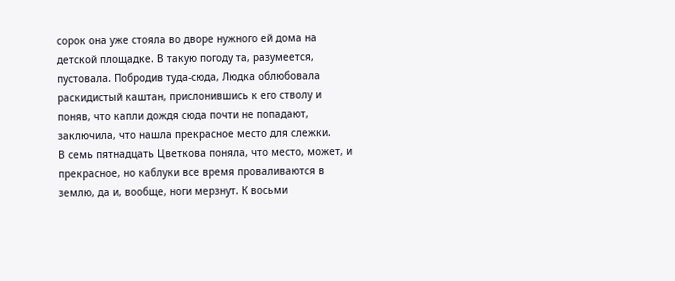сорок она уже стояла во дворе нужного ей дома на детской площадке. В такую погоду та, разумеется, пустовала. Побродив туда-сюда, Людка облюбовала раскидистый каштан, прислонившись к его стволу и поняв, что капли дождя сюда почти не попадают, заключила, что нашла прекрасное место для слежки.
В семь пятнадцать Цветкова поняла, что место, может, и прекрасное, но каблуки все время проваливаются в землю, да и, вообще, ноги мерзнут. К восьми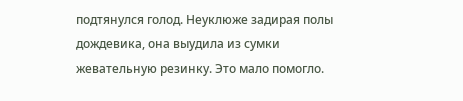подтянулся голод. Неуклюже задирая полы дождевика, она выудила из сумки жевательную резинку. Это мало помогло.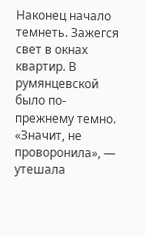Наконец начало темнеть. Зажегся свет в окнах квартир. В румянцевской было по-прежнему темно.
«Значит, не проворонила», — утешала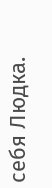себя Людка.